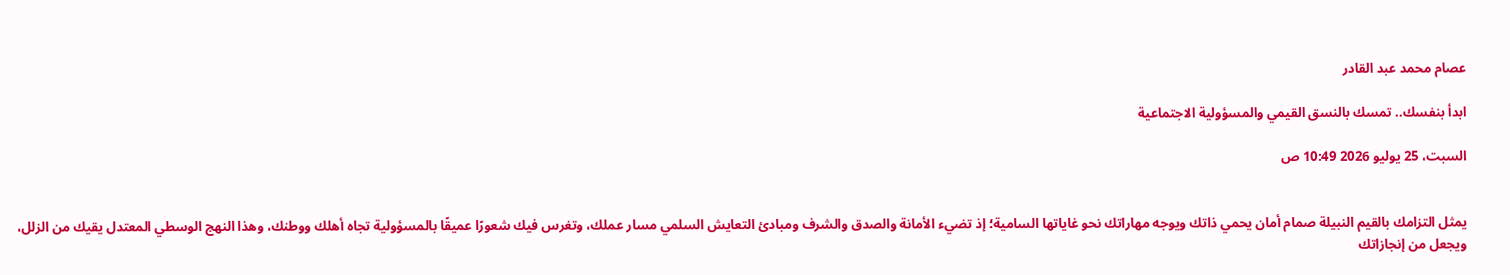عصام محمد عبد القادر

ابدأ بنفسك.. تمسك بالنسق القيمي والمسؤولية الاجتماعية

السبت، 25 يوليو 2026 10:49 ص


يمثل التزامك بالقيم النبيلة صمام أمان يحمي ذاتك ويوجه مهاراتك نحو غاياتها السامية؛ إذ تضيء الأمانة والصدق والشرف ومبادئ التعايش السلمي مسار عملك، وتغرس فيك شعورًا عميقًا بالمسؤولية تجاه أهلك ووطنك، وهذا النهج الوسطي المعتدل يقيك من الزلل، ويجعل من إنجازاتك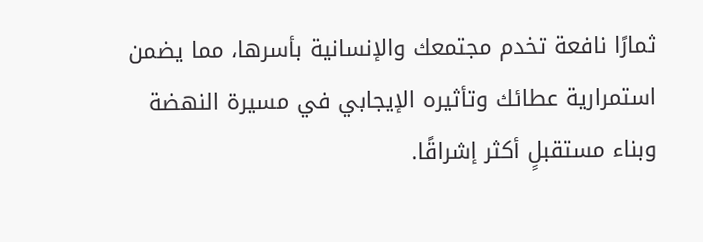ثمارًا نافعة تخدم مجتمعك والإنسانية بأسرها، مما يضمن استمرارية عطائك وتأثيره الإيجابي في مسيرة النهضة وبناء مستقبلٍ أكثر إشراقًا.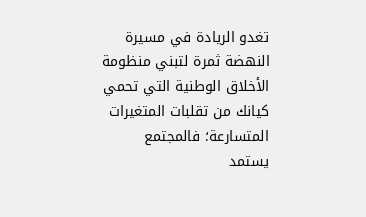تغدو الريادة في مسيرة النهضة ثمرة لتبني منظومة الأخلاق الوطنية التي تحمي كيانك من تقلبات المتغيرات المتسارعة؛ فالمجتمع يستمد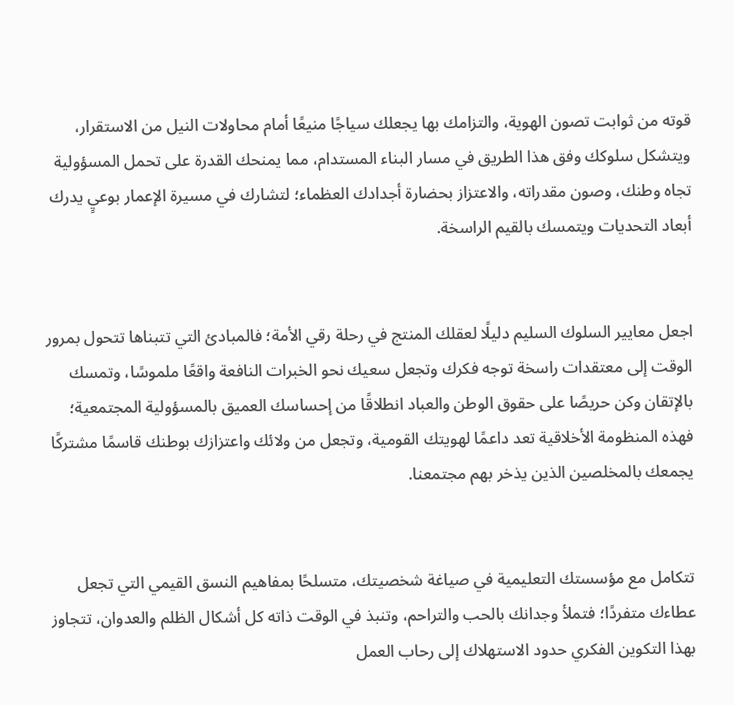قوته من ثوابت تصون الهوية، والتزامك بها يجعلك سياجًا منيعًا أمام محاولات النيل من الاستقرار، ويتشكل سلوكك وفق هذا الطريق في مسار البناء المستدام، مما يمنحك القدرة على تحمل المسؤولية تجاه وطنك، وصون مقدراته، والاعتزاز بحضارة أجدادك العظماء؛ لتشارك في مسيرة الإعمار بوعيٍ يدرك أبعاد التحديات ويتمسك بالقيم الراسخة.


اجعل معايير السلوك السليم دليلًا لعقلك المنتج في رحلة رقي الأمة؛ فالمبادئ التي تتبناها تتحول بمرور الوقت إلى معتقدات راسخة توجه فكرك وتجعل سعيك نحو الخبرات النافعة واقعًا ملموسًا، وتمسك بالإتقان وكن حريصًا على حقوق الوطن والعباد انطلاقًا من إحساسك العميق بالمسؤولية المجتمعية؛ فهذه المنظومة الأخلاقية تعد داعمًا لهويتك القومية، وتجعل من ولائك واعتزازك بوطنك قاسمًا مشتركًا يجمعك بالمخلصين الذين يذخر بهم مجتمعنا.


تتكامل مع مؤسستك التعليمية في صياغة شخصيتك، متسلحًا بمفاهيم النسق القيمي التي تجعل عطاءك متفردًا؛ فتملأ وجدانك بالحب والتراحم، وتنبذ في الوقت ذاته كل أشكال الظلم والعدوان، تتجاوز بهذا التكوين الفكري حدود الاستهلاك إلى رحاب العمل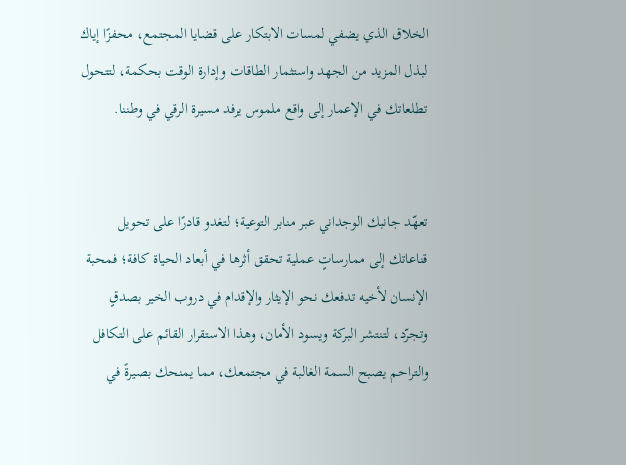الخلاق الذي يضفي لمسات الابتكار على قضايا المجتمع، محفزًا إياك لبذل المزيد من الجهد واستثمار الطاقات وإدارة الوقت بحكمة، لتتحول تطلعاتك في الإعمار إلى واقع ملموس يرفد مسيرة الرقي في وطننا.


تعهّد جانبك الوجداني عبر منابر التوعية؛ لتغدو قادرًا على تحويل قناعاتك إلى ممارساتٍ عملية تحقق أثرها في أبعاد الحياة كافة؛ فمحبة الإنسان لأخيه تدفعك نحو الإيثار والإقدام في دروب الخير بصدقٍ وتجرّد، لتنتشر البركة ويسود الأمان، وهذا الاستقرار القائم على التكافل والتراحم يصبح السمة الغالبة في مجتمعك، مما يمنحك بصيرةً في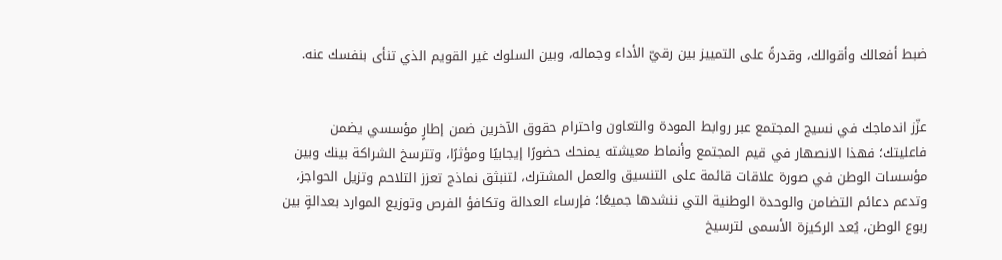ضبط أفعالك وأقوالك، وقدرةً على التمييز بين رقيّ الأداء وجماله، وبين السلوك غير القويم الذي تنأى بنفسك عنه.


عزّز اندماجك في نسيج المجتمع عبر روابط المودة والتعاون واحترام حقوق الآخرين ضمن إطارٍ مؤسسي يضمن فاعليتك؛ فهذا الانصهار في قيم المجتمع وأنماط معيشته يمنحك حضورًا إيجابيًا ومؤثرًا، وتترسخ الشراكة بينك وبين مؤسسات الوطن في صورة علاقات قائمة على التنسيق والعمل المشترك، لتنبثق نماذج تعزز التلاحم وتزيل الحواجز، وتدعم دعائم التضامن والوحدة الوطنية التي ننشدها جميعًا؛ فإرساء العدالة وتكافؤ الفرص وتوزيع الموارد بعدالةٍ بين ربوع الوطن، يُعد الركيزة الأسمى لترسيخ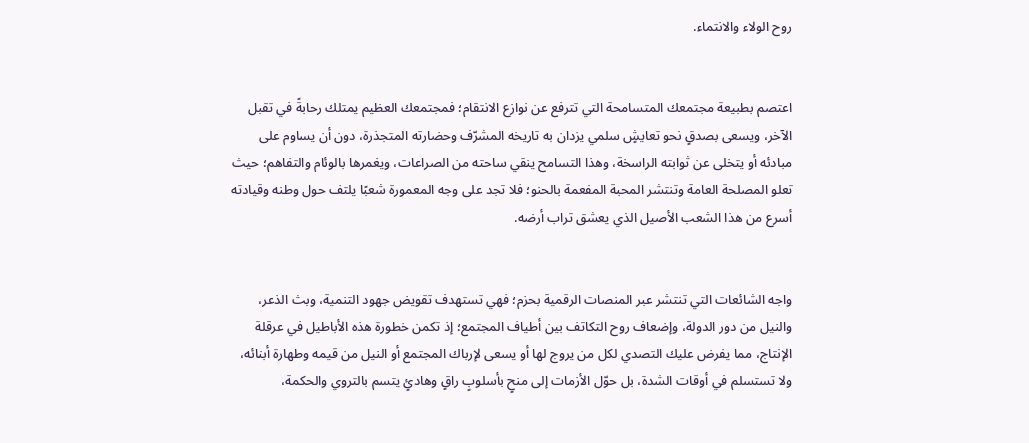روح الولاء والانتماء.


اعتصم بطبيعة مجتمعك المتسامحة التي تترفع عن نوازع الانتقام؛ فمجتمعك العظيم يمتلك رحابةً في تقبل الآخر، ويسعى بصدقٍ نحو تعايشٍ سلمي يزدان به تاريخه المشرّف وحضارته المتجذرة، دون أن يساوم على مبادئه أو يتخلى عن ثوابته الراسخة، وهذا التسامح ينقي ساحته من الصراعات، ويغمرها بالوئام والتفاهم؛ حيث تعلو المصلحة العامة وتنتشر المحبة المفعمة بالحنو؛ فلا تجد على وجه المعمورة شعبًا يلتف حول وطنه وقيادته أسرع من هذا الشعب الأصيل الذي يعشق تراب أرضه.


واجه الشائعات التي تنتشر عبر المنصات الرقمية بحزم؛ فهي تستهدف تقويض جهود التنمية، وبث الذعر، والنيل من دور الدولة، وإضعاف روح التكاتف بين أطياف المجتمع؛ إذ تكمن خطورة هذه الأباطيل في عرقلة الإنتاج، مما يفرض عليك التصدي لكل من يروج لها أو يسعى لإرباك المجتمع أو النيل من قيمه وطهارة أبنائه، ولا تستسلم في أوقات الشدة، بل حوّل الأزمات إلى منحٍ بأسلوبٍ راقٍ وهادئٍ يتسم بالتروي والحكمة،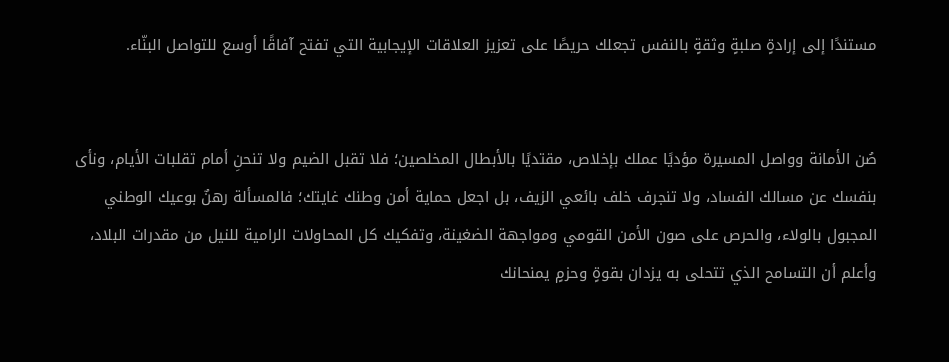مستندًا إلى إرادةٍ صلبةٍ وثقةٍ بالنفس تجعلك حريصًا على تعزيز العلاقات الإيجابية التي تفتح آفاقًا أوسع للتواصل البنّاء.


صُن الأمانة وواصل المسيرة مؤديًا عملك بإخلاص، مقتديًا بالأبطال المخلصين؛ فلا تقبل الضيم ولا تنحنِ أمام تقلبات الأيام، ونأى بنفسك عن مسالك الفساد، ولا تنجرف خلف بائعي الزيف، بل اجعل حماية أمن وطنك غايتك؛ فالمسألة رهنٌ بوعيك الوطني المجبول بالولاء، والحرص على صون الأمن القومي ومواجهة الضغينة، وتفكيك كل المحاولات الرامية للنيل من مقدرات البلاد، وأعلم أن التسامح الذي تتحلى به يزدان بقوةٍ وحزمٍ يمنحانك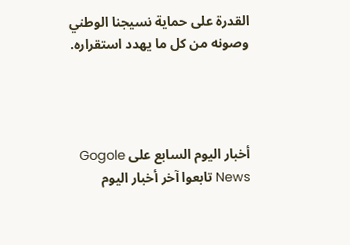القدرة على حماية نسيجنا الوطني وصونه من كل ما يهدد استقراره.




أخبار اليوم السابع على Gogole News تابعوا آخر أخبار اليوم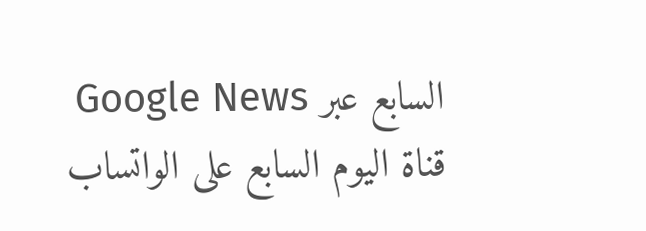السابع عبر Google News
قناة اليوم السابع على الواتساب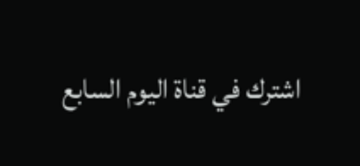اشترك في قناة اليوم السابع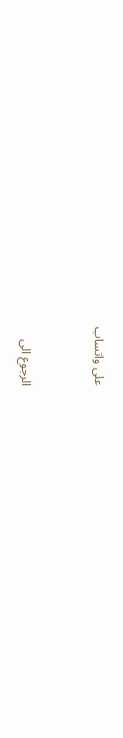على واتساب



الرجوع الى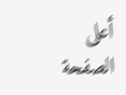أعلى الصفحة